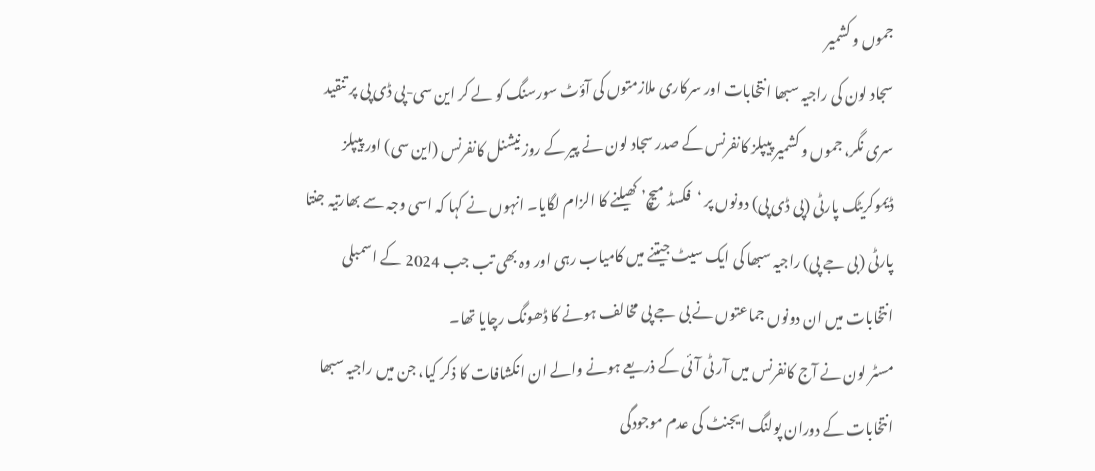جموں و کشمیر
سجاد لون کی راجیہ سبھا انتخابات اور سرکاری ملازمتوں کی آؤٹ سورسنگ کو لے کر این سی-پی ڈی پی پر تنقید
سری نگر، جموں و کشمیر پیپلز کانفرنس کے صدر سجاد لون نے پیر کے روز نیشنل کانفرنس (این سی) اور پیپلز ڈیموکریٹک پارٹی (پی ڈی پی) دونوں پر ‘فکسڈ میچ’ کھیلنے کا الزام لگایا۔ انہوں نے کہا کہ اسی وجہ سے بھارتیہ جنتا پارٹی (بی جے پی) راجیہ سبھا کی ایک سیٹ جیتنے میں کامیاب رہی اور وہ بھی تب جب 2024 کے اسمبلی انتخابات میں ان دونوں جماعتوں نے بی جے پی مخالف ہونے کا ڈھونگ رچایا تھا۔
مسٹر لون نے آج کانفرنس میں آر ٹی آئی کے ذریعے ہونے والے ان انکشافات کا ذکر کیا، جن میں راجیہ سبھا انتخابات کے دوران پولنگ ایجنٹ کی عدم موجودگی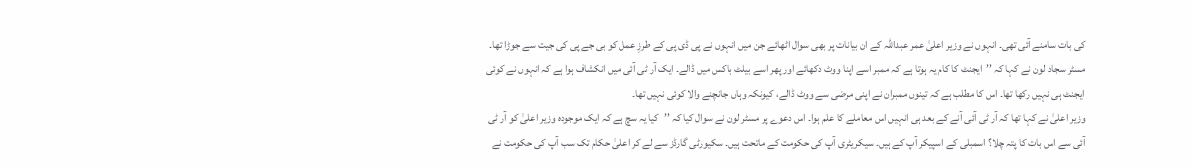کی بات سامنے آئی تھی۔ انہوں نے وزیر اعلیٰ عمر عبداللہ کے ان بیانات پر بھی سوال اٹھائے جن میں انہوں نے پی ڈی پی کے طرزِ عمل کو بی جے پی کی جیت سے جوڑا تھا۔
مسٹر سجاد لون نے کہا کہ ’’ایجنٹ کا کام یہ ہوتا ہے کہ ممبر اسے اپنا ووٹ دکھائے اور پھر اسے بیلٹ باکس میں ڈالے۔ ایک آر ٹی آئی میں انکشاف ہوا ہے کہ انہوں نے کوئی ایجنٹ ہی نہیں رکھا تھا۔ اس کا مطلب ہے کہ تینوں ممبران نے اپنی مرضی سے ووٹ ڈالے، کیونکہ وہاں جانچنے والا کوئی نہیں تھا۔
وزیر اعلیٰ نے کہا تھا کہ آر ٹی آئی آنے کے بعد ہی انہیں اس معاملے کا علم ہوا۔ اس دعوے پر مسٹر لون نے سوال کیا کہ ’’کیا یہ سچ ہے کہ ایک موجودہ وزیر اعلیٰ کو آر ٹی آئی سے اس بات کا پتہ چلا؟ اسمبلی کے اسپیکر آپ کے ہیں۔ سیکریٹری آپ کی حکومت کے ماتحت ہیں۔ سکیورٹی گارڈز سے لے کر اعلیٰ حکام تک سب آپ کی حکومت نے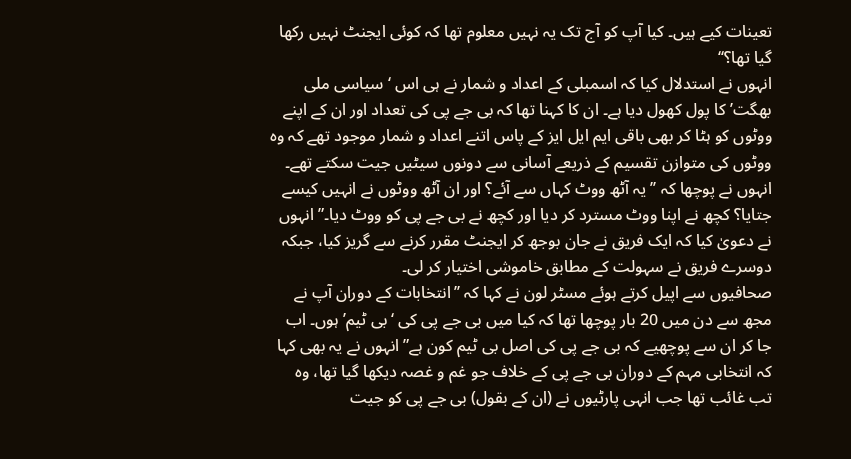تعینات کیے ہیں۔ کیا آپ کو آج تک یہ نہیں معلوم تھا کہ کوئی ایجنٹ نہیں رکھا گیا تھا؟‘‘
انہوں نے استدلال کیا کہ اسمبلی کے اعداد و شمار نے ہی اس ‘سیاسی ملی بھگت’ کا پول کھول دیا ہے۔ ان کا کہنا تھا کہ بی جے پی کی تعداد اور ان کے اپنے ووٹوں کو ہٹا کر بھی باقی ایم ایل ایز کے پاس اتنے اعداد و شمار موجود تھے کہ وہ ووٹوں کی متوازن تقسیم کے ذریعے آسانی سے دونوں سیٹیں جیت سکتے تھے۔
انہوں نے پوچھا کہ ’’یہ آٹھ ووٹ کہاں سے آئے؟ اور ان آٹھ ووٹوں نے انہیں کیسے جتایا؟ کچھ نے اپنا ووٹ مسترد کر دیا اور کچھ نے بی جے پی کو ووٹ دیا۔” انہوں نے دعویٰ کیا کہ ایک فریق نے جان بوجھ کر ایجنٹ مقرر کرنے سے گریز کیا، جبکہ دوسرے فریق نے سہولت کے مطابق خاموشی اختیار کر لی۔
صحافیوں سے اپیل کرتے ہوئے مسٹر لون نے کہا کہ ’’انتخابات کے دوران آپ نے مجھ سے دن میں 20 بار پوچھا تھا کہ کیا میں بی جے پی کی ‘بی ٹیم’ ہوں۔ اب جا کر ان سے پوچھیے کہ بی جے پی کی اصل بی ٹیم کون ہے” انہوں نے یہ بھی کہا کہ انتخابی مہم کے دوران بی جے پی کے خلاف جو غم و غصہ دیکھا گیا تھا، وہ تب غائب تھا جب انہی پارٹیوں نے (ان کے بقول) بی جے پی کو جیت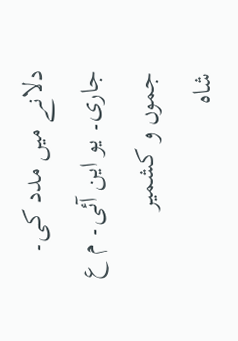دلانے میں مدد کی۔
جاری۔ یو این آئی۔ م ع
جموں و کشمیر
شاہ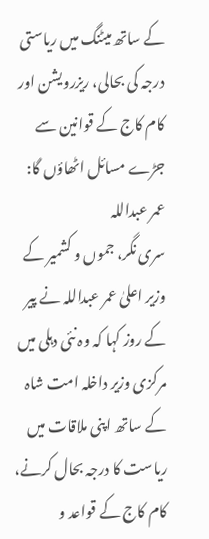کے ساتھ میٹنگ میں ریاستی درجہ کی بحالی، ریزرویشن اور کام کاج کے قوانین سے جڑے مسائل اٹھاؤں گا: عمر عبداللہ
سری نگر، جموں و کشمیر کے وزیر اعلیٰ عمر عبداللہ نے پیر کے روز کہا کہ وہ نئی دہلی میں مرکزی وزیر داخلہ امت شاہ کے ساتھ اپنی ملاقات میں ریاست کا درجہ بحال کرنے، کام کاج کے قواعد و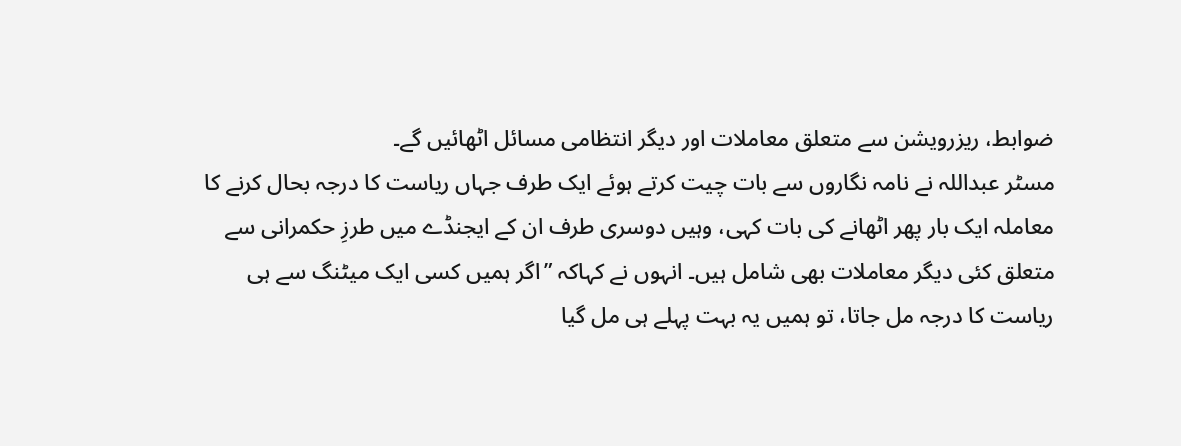ضوابط، ریزرویشن سے متعلق معاملات اور دیگر انتظامی مسائل اٹھائیں گے۔
مسٹر عبداللہ نے نامہ نگاروں سے بات چیت کرتے ہوئے ایک طرف جہاں ریاست کا درجہ بحال کرنے کا معاملہ ایک بار پھر اٹھانے کی بات کہی، وہیں دوسری طرف ان کے ایجنڈے میں طرزِ حکمرانی سے متعلق کئی دیگر معاملات بھی شامل ہیں۔ انہوں نے کہاکہ ”اگر ہمیں کسی ایک میٹنگ سے ہی ریاست کا درجہ مل جاتا، تو ہمیں یہ بہت پہلے ہی مل گیا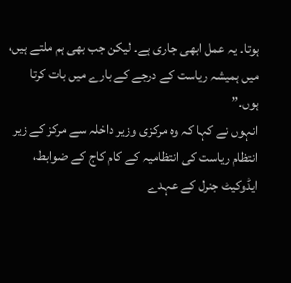ہوتا۔ یہ عمل ابھی جاری ہے۔ لیکن جب بھی ہم ملتے ہیں، میں ہمیشہ ریاست کے درجے کے بارے میں بات کرتا ہوں۔”
انہوں نے کہا کہ وہ مرکزی وزیر داخلہ سے مرکز کے زیر انتظام ریاست کی انتظامیہ کے کام کاج کے ضوابط، ایڈوکیٹ جنرل کے عہدے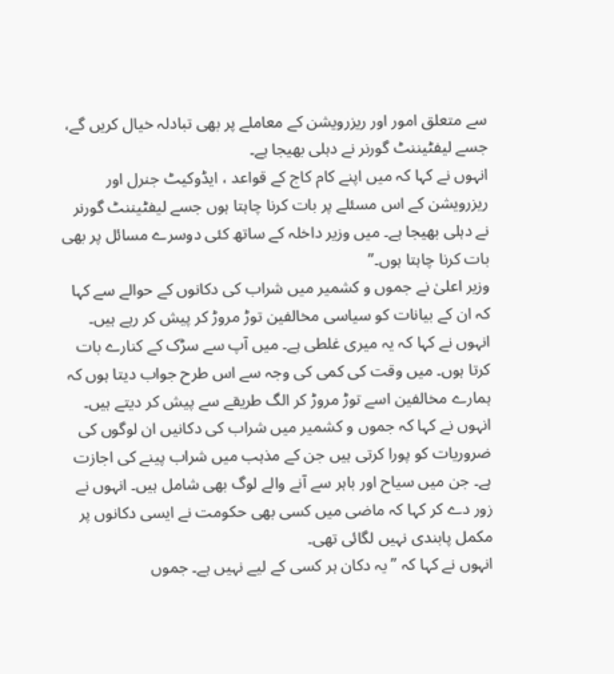سے متعلق امور اور ریزرویشن کے معاملے پر بھی تبادلہ خیال کریں گے، جسے لیفٹیننٹ گورنر نے دہلی بھیجا ہے۔
انہوں نے کہا کہ میں اپنے کام کاج کے قواعد ، ایڈوکیٹ جنرل اور ریزرویشن کے اس مسئلے پر بات کرنا چاہتا ہوں جسے لیفٹیننٹ گورنر نے دہلی بھیجا ہے۔ میں وزیر داخلہ کے ساتھ کئی دوسرے مسائل پر بھی بات کرنا چاہتا ہوں۔”
وزیر اعلیٰ نے جموں و کشمیر میں شراب کی دکانوں کے حوالے سے کہا کہ ان کے بیانات کو سیاسی مخالفین توڑ مروڑ کر پیش کر رہے ہیں۔ انہوں نے کہا کہ یہ میری غلطی ہے۔ میں آپ سے سڑک کے کنارے بات کرتا ہوں۔ میں وقت کی کمی کی وجہ سے اس طرح جواب دیتا ہوں کہ ہمارے مخالفین اسے توڑ مروڑ کر الگ طریقے سے پیش کر دیتے ہیں۔ انہوں نے کہا کہ جموں و کشمیر میں شراب کی دکانیں ان لوگوں کی ضروریات کو پورا کرتی ہیں جن کے مذہب میں شراب پینے کی اجازت ہے۔ جن میں سیاح اور باہر سے آنے والے لوگ بھی شامل ہیں۔ انہوں نے زور دے کر کہا کہ ماضی میں کسی بھی حکومت نے ایسی دکانوں پر مکمل پابندی نہیں لگائی تھی۔
انہوں نے کہا کہ ”یہ دکان ہر کسی کے لیے نہیں ہے۔ جموں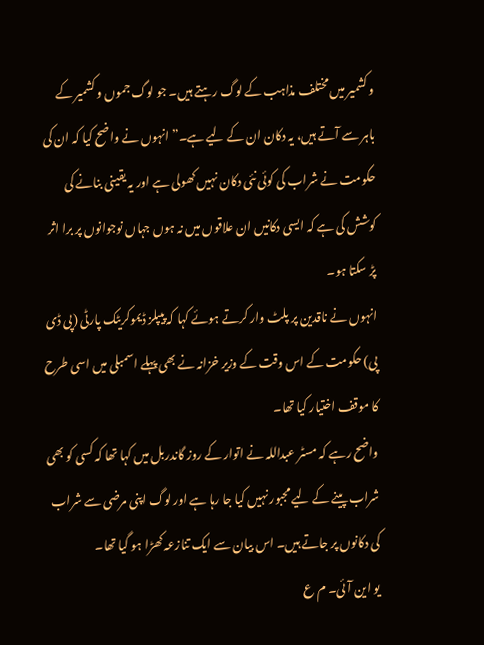و کشمیر میں مختلف مذاہب کے لوگ رہتے ہیں۔ جو لوگ جموں و کشمیر کے باہر سے آتے ہیں، یہ دکان ان کے لیے ہے۔” انہوں نے واضح کیا کہ ان کی حکومت نے شراب کی کوئی نئی دکان نہیں کھولی ہے اور یہ یقینی بنانے کی کوشش کی ہے کہ ایسی دکانیں ان علاقوں میں نہ ہوں جہاں نوجوانوں پر برا اثر پڑ سکتا ہو۔
انہوں نے ناقدین پر پلٹ وار کرتے ہوئے کہا کہ پیپلز ڈیموکریٹک پارٹی (پی ڈی پی) حکومت کے اس وقت کے وزیر خزانہ نے بھی پہلے اسمبلی میں اسی طرح کا موقف اختیار کیا تھا۔
واضح رہے کہ مسٹر عبداللہ نے اتوار کے روز گاندربل میں کہا تھا کہ کسی کو بھی شراب پینے کے لیے مجبور نہیں کیا جا رہا ہے اور لوگ اپنی مرضی سے شراب کی دکانوں پر جاتے ہیں۔ اس بیان سے ایک تنازعہ کھڑا ہو گیا تھا۔
یو این آئی۔ م ع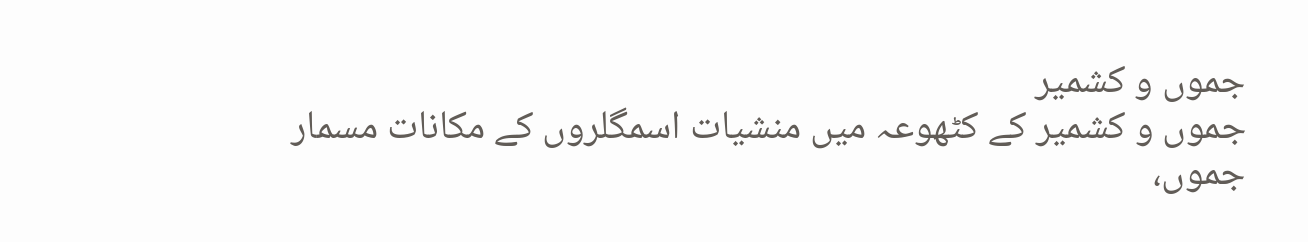جموں و کشمیر
جموں و کشمیر کے کٹھوعہ میں منشیات اسمگلروں کے مکانات مسمار
جموں،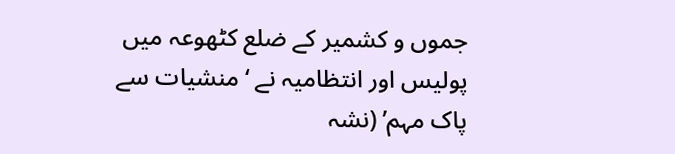جموں و کشمیر کے ضلع کٹھوعہ میں پولیس اور انتظامیہ نے ‘منشیات سے پاک مہم’ (نشہ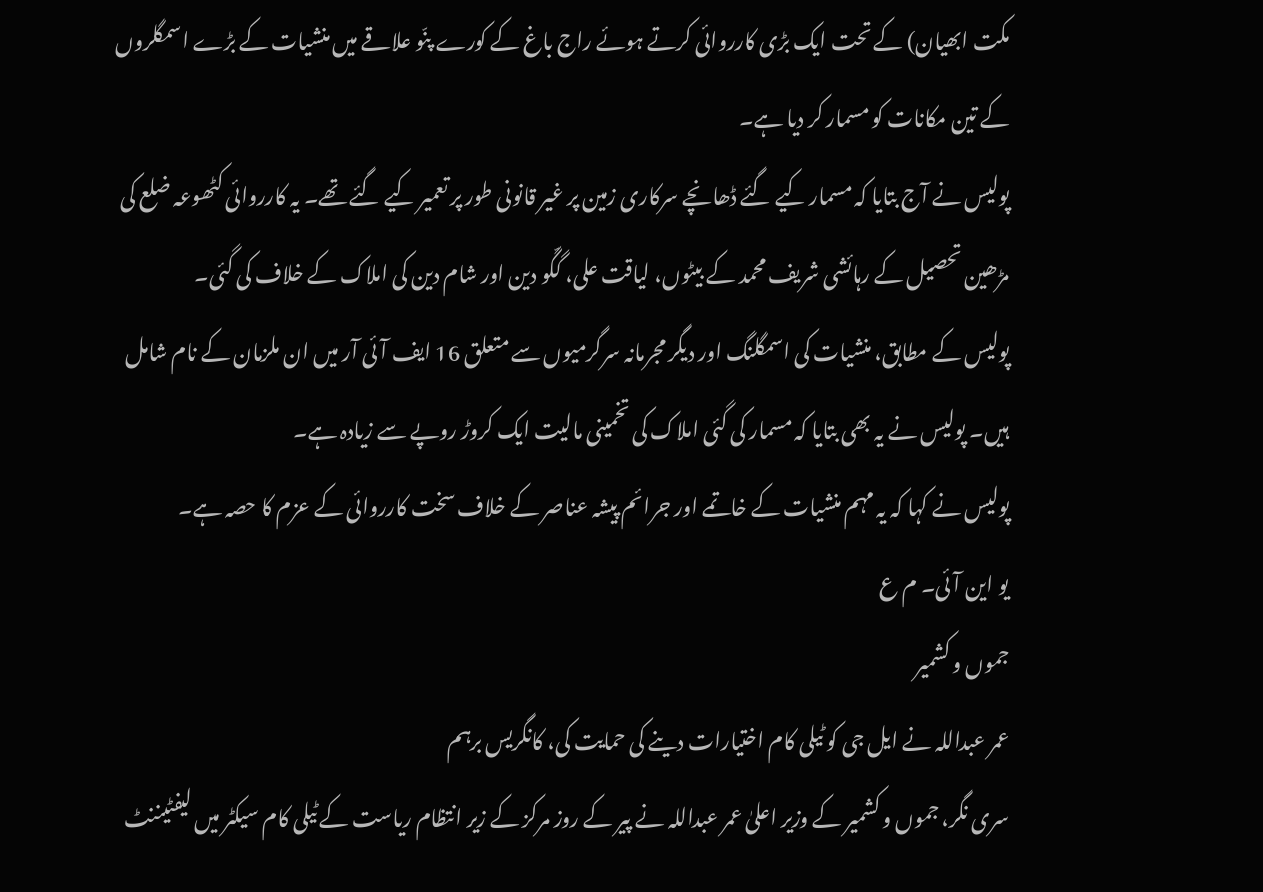مکت ابھیان) کے تحت ایک بڑی کارروائی کرتے ہوئے راج باغ کے کورے پنّو علاقے میں منشیات کے بڑے اسمگلروں کے تین مکانات کو مسمار کر دیا ہے۔
پولیس نے آج بتایا کہ مسمار کیے گئے ڈھانچے سرکاری زمین پر غیر قانونی طور پر تعمیر کیے گئے تھے۔ یہ کارروائی کٹھوعہ ضلع کی مڑھین تحصیل کے رہائشی شریف محمد کے بیٹوں، لیاقت علی، گگّو دین اور شام دین کی املاک کے خلاف کی گئی۔
پولیس کے مطابق، منشیات کی اسمگلنگ اور دیگر مجرمانہ سرگرمیوں سے متعلق 16 ایف آئی آر میں ان ملزمان کے نام شامل ہیں۔ پولیس نے یہ بھی بتایا کہ مسمار کی گئی املاک کی تخمینی مالیت ایک کروڑ روپے سے زیادہ ہے۔
پولیس نے کہا کہ یہ مہم منشیات کے خاتمے اور جرائم پیشہ عناصر کے خلاف سخت کارروائی کے عزم کا حصہ ہے۔
یو این آئی۔ م ع
جموں و کشمیر
عمر عبداللہ نے ایل جی کو ٹیلی کام اختیارات دینے کی حمایت کی، کانگریس برہم
سری نگر، جموں و کشمیر کے وزیر اعلیٰ عمر عبداللہ نے پیر کے روز مرکز کے زیر انتظام ریاست کے ٹیلی کام سیکٹر میں لیفٹیننٹ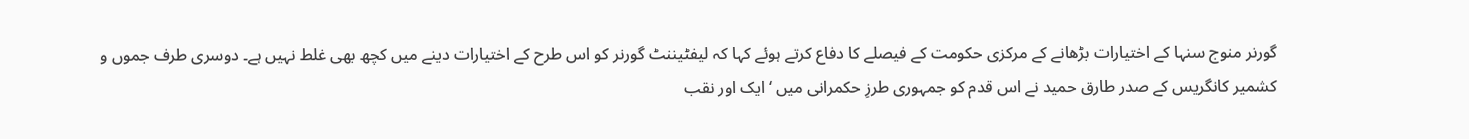گورنر منوج سنہا کے اختیارات بڑھانے کے مرکزی حکومت کے فیصلے کا دفاع کرتے ہوئے کہا کہ لیفٹیننٹ گورنر کو اس طرح کے اختیارات دینے میں کچھ بھی غلط نہیں ہے۔ دوسری طرف جموں و کشمیر کانگریس کے صدر طارق حمید نے اس قدم کو جمہوری طرزِ حکمرانی میں ‘ایک اور نقب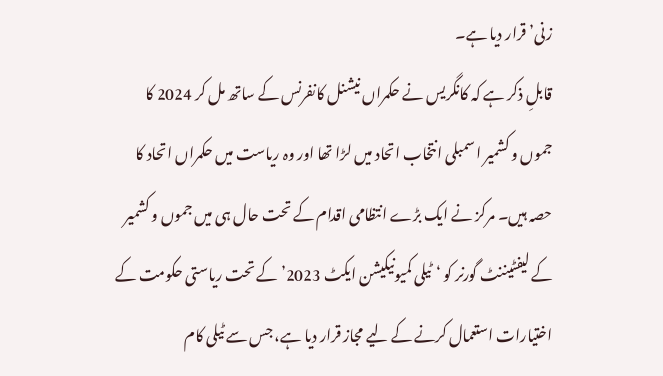زنی’ قرار دیا ہے۔
قابلِ ذکر ہے کہ کانگریس نے حکمراں نیشنل کانفرنس کے ساتھ مل کر 2024 کا جموں و کشمیر اسمبلی انتخاب اتحاد میں لڑا تھا اور وہ ریاست میں حکمراں اتحاد کا حصہ ہیں۔ مرکز نے ایک بڑے انتظامی اقدام کے تحت حال ہی میں جموں و کشمیر کے لیفٹیننٹ گورنر کو ‘ٹیلی کمیونیکیشن ایکٹ 2023’ کے تحت ریاستی حکومت کے اختیارات استعمال کرنے کے لیے مجاز قرار دیا ہے، جس سے ٹیلی کام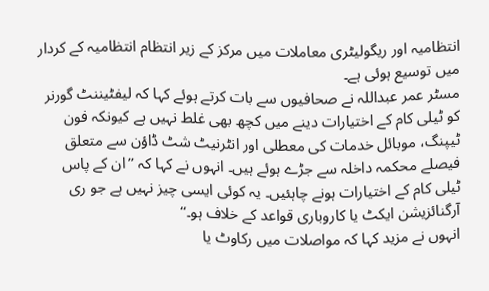انتظامیہ اور ریگولیٹری معاملات میں مرکز کے زیر انتظام انتظامیہ کے کردار میں توسیع ہوئی ہے۔
مسٹر عمر عبداللہ نے صحافیوں سے بات کرتے ہوئے کہا کہ لیفٹیننٹ گورنر کو ٹیلی کام کے اختیارات دینے میں کچھ بھی غلط نہیں ہے کیونکہ فون ٹیپنگ، موبائل خدمات کی معطلی اور انٹرنیٹ شٹ ڈاؤن سے متعلق فیصلے محکمہ داخلہ سے جڑے ہوئے ہیں۔ انہوں نے کہا کہ ’’ان کے پاس ٹیلی کام کے اختیارات ہونے چاہئیں۔ یہ کوئی ایسی چیز نہیں ہے جو ری آرگنائزیشن ایکٹ یا کاروباری قواعد کے خلاف ہو۔‘‘
انہوں نے مزید کہا کہ مواصلات میں رکاوٹ یا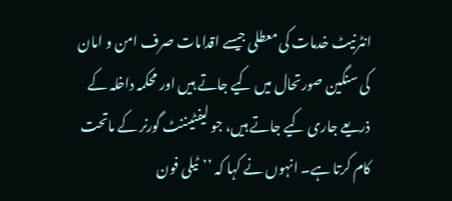انٹرنیٹ خدمات کی معطلی جیسے اقدامات صرف امن و امان کی سنگین صورتحال میں کیے جاتے ہیں اور محکمہ داخلہ کے ذریعے جاری کیے جاتے ہیں، جو لیفٹیننٹ گورنر کے ماتحت کام کرتا ہے۔ انہوں نے کہا کہ ’’ٹیلی فون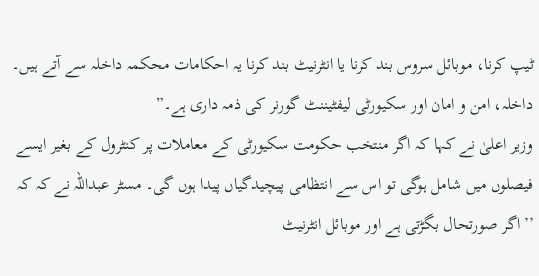ٹیپ کرنا، موبائل سروس بند کرنا یا انٹرنیٹ بند کرنا یہ احکامات محکمہ داخلہ سے آتے ہیں۔ داخلہ، امن و امان اور سکیورٹی لیفٹیننٹ گورنر کی ذمہ داری ہے۔”
وزیر اعلیٰ نے کہا کہ اگر منتخب حکومت سکیورٹی کے معاملات پر کنٹرول کے بغیر ایسے فیصلوں میں شامل ہوگی تو اس سے انتظامی پیچیدگیاں پیدا ہوں گی۔ مسٹر عبداللہ نے کہ کہ ’’اگر صورتحال بگڑتی ہے اور موبائل انٹرنیٹ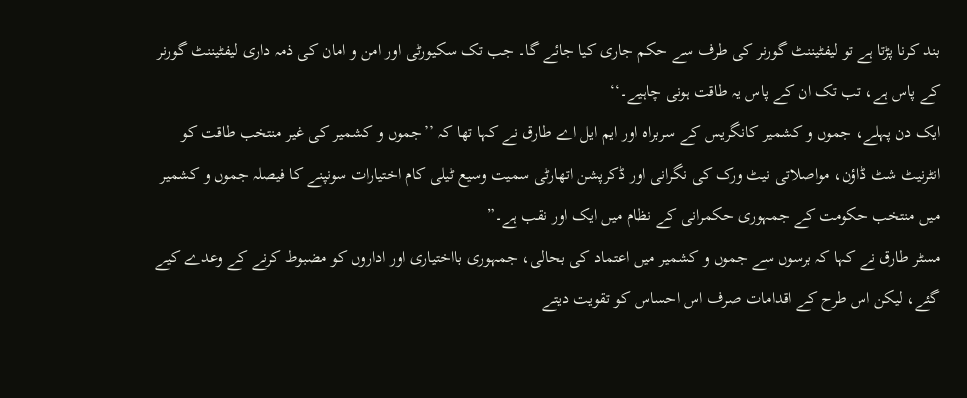بند کرنا پڑتا ہے تو لیفٹیننٹ گورنر کی طرف سے حکم جاری کیا جائے گا۔ جب تک سکیورٹی اور امن و امان کی ذمہ داری لیفٹیننٹ گورنر کے پاس ہے، تب تک ان کے پاس یہ طاقت ہونی چاہیے۔‘‘
ایک دن پہلے، جموں و کشمیر کانگریس کے سربراہ اور ایم ایل اے طارق نے کہا تھا کہ ’’جموں و کشمیر کی غیر منتخب طاقت کو انٹرنیٹ شٹ ڈاؤن، مواصلاتی نیٹ ورک کی نگرانی اور ڈکرپشن اتھارٹی سمیت وسیع ٹیلی کام اختیارات سونپنے کا فیصلہ جموں و کشمیر میں منتخب حکومت کے جمہوری حکمرانی کے نظام میں ایک اور نقب ہے۔”
مسٹر طارق نے کہا کہ برسوں سے جموں و کشمیر میں اعتماد کی بحالی، جمہوری بااختیاری اور اداروں کو مضبوط کرنے کے وعدے کیے گئے، لیکن اس طرح کے اقدامات صرف اس احساس کو تقویت دیتے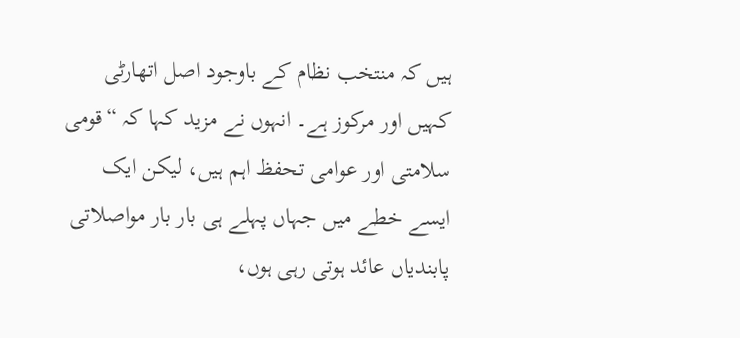ہیں کہ منتخب نظام کے باوجود اصل اتھارٹی کہیں اور مرکوز ہے۔ انہوں نے مزید کہا کہ “قومی سلامتی اور عوامی تحفظ اہم ہیں، لیکن ایک ایسے خطے میں جہاں پہلے ہی بار بار مواصلاتی پابندیاں عائد ہوتی رہی ہوں،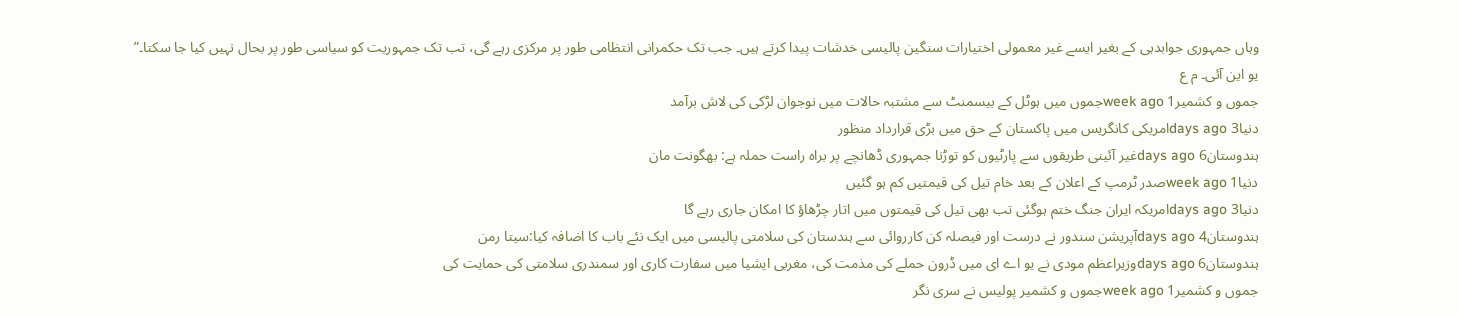وہاں جمہوری جوابدہی کے بغیر ایسے غیر معمولی اختیارات سنگین پالیسی خدشات پیدا کرتے ہیں۔ جب تک حکمرانی انتظامی طور پر مرکزی رہے گی، تب تک جمہوریت کو سیاسی طور پر بحال نہیں کیا جا سکتا۔”
یو این آئی۔ م ع
جموں و کشمیر1 week agoجموں میں ہوٹل کے بیسمنٹ سے مشتبہ حالات میں نوجوان لڑکی کی لاش برآمد
دنیا3 days agoامریکی کانگریس میں پاکستان کے حق میں بڑی قرارداد منظور
ہندوستان6 days agoغیر آئینی طریقوں سے پارٹیوں کو توڑنا جمہوری ڈھانچے پر براہ راست حملہ ہے: بھگونت مان
دنیا1 week agoصدر ٹرمپ کے اعلان کے بعد خام تیل کی قیمتیں کم ہو گئیں
دنیا3 days agoامریکہ ایران جنگ ختم ہوگئی تب بھی تیل کی قیمتوں میں اتار چڑھاؤ کا امکان جاری رہے گا
ہندوستان4 days agoآپریشن سندور نے درست اور فیصلہ کن کارروائی سے ہندستان کی سلامتی پالیسی میں ایک نئے باب کا اضافہ کیا:سیتا رمن
ہندوستان6 days agoوزیراعظم مودی نے یو اے ای میں ڈرون حملے کی مذمت کی، مغربی ایشیا میں سفارت کاری اور سمندری سلامتی کی حمایت کی
جموں و کشمیر1 week agoجموں و کشمیر پولیس نے سری نگر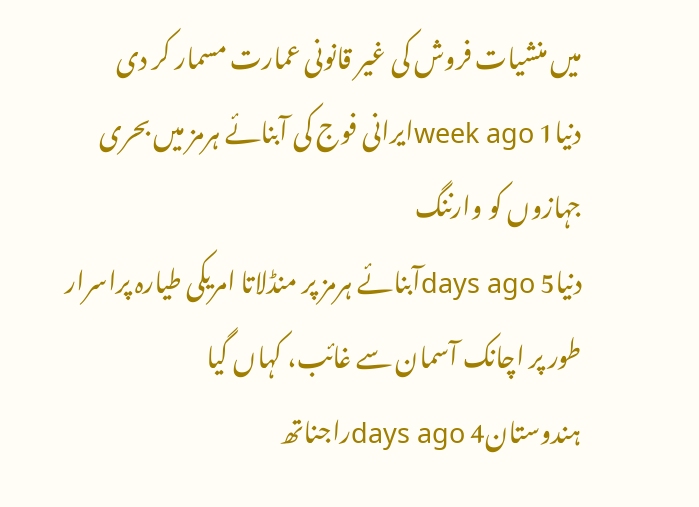میں منشیات فروش کی غیر قانونی عمارت مسمار کر دی
دنیا1 week agoایرانی فوج کی آبنائے ہرمز میں بحری جہازوں کو وارننگ
دنیا5 days agoآبنائے ہرمز پر منڈلاتا امریکی طیارہ پراسرار طور پر اچانک آسمان سے غائب، کہاں گیا
ہندوستان4 days agoراجناتھ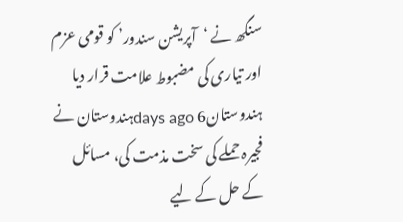سنگھ نے ‘آپریشن سندور’ کو قومی عزم اور تیاری کی مضبوط علامت قرار دیا
ہندوستان6 days agoہندوستان نے فجیرہ حملے کی سخت مذمت کی، مسائل کے حل کے لیے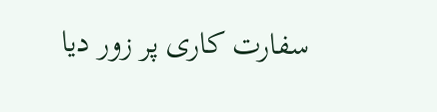سفارت کاری پر زور دیا